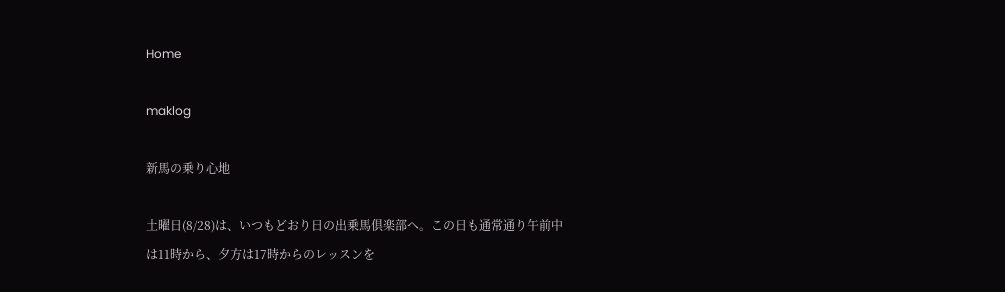Home

maklog

新馬の乗り心地

土曜日(8/28)は、いつもどおり日の出乗馬倶楽部へ。この日も通常通り午前中は11時から、夕方は17時からのレッスンを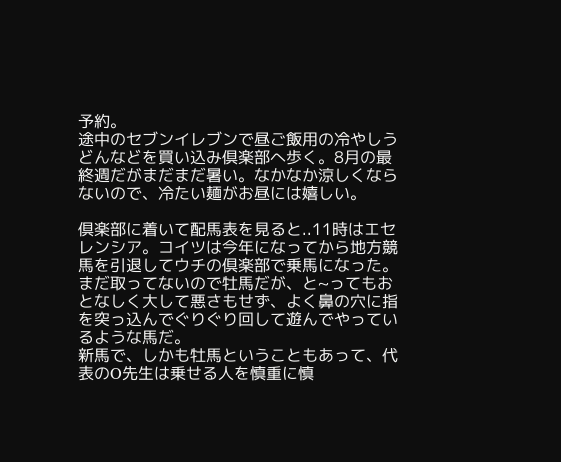予約。
途中のセブンイレブンで昼ご飯用の冷やしうどんなどを買い込み倶楽部へ歩く。8月の最終週だがまだまだ暑い。なかなか涼しくならないので、冷たい麺がお昼には嬉しい。

倶楽部に着いて配馬表を見ると..11時はエセレンシア。コイツは今年になってから地方競馬を引退してウチの倶楽部で乗馬になった。まだ取ってないので牡馬だが、と~ってもおとなしく大して悪さもせず、よく鼻の穴に指を突っ込んでぐりぐり回して遊んでやっているような馬だ。
新馬で、しかも牡馬ということもあって、代表のO先生は乗せる人を慎重に慎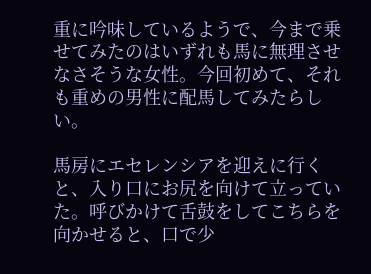重に吟味しているようで、今まで乗せてみたのはいずれも馬に無理させなさそうな女性。今回初めて、それも重めの男性に配馬してみたらしい。

馬房にエセレンシアを迎えに行くと、入り口にお尻を向けて立っていた。呼びかけて舌鼓をしてこちらを向かせると、口で少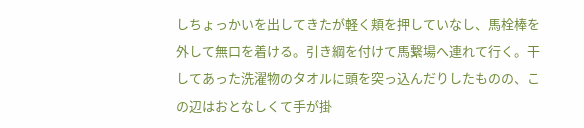しちょっかいを出してきたが軽く頬を押していなし、馬栓棒を外して無口を着ける。引き綱を付けて馬繋場へ連れて行く。干してあった洗濯物のタオルに頭を突っ込んだりしたものの、この辺はおとなしくて手が掛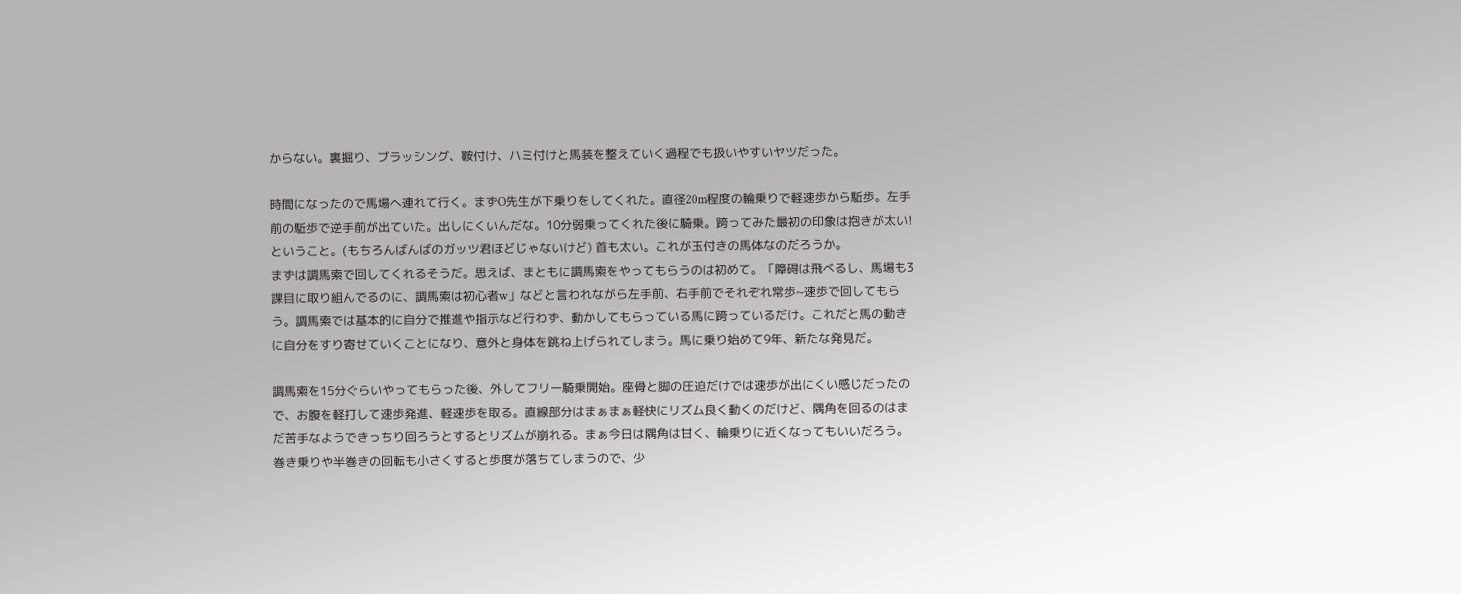からない。裏掘り、ブラッシング、鞍付け、ハミ付けと馬装を整えていく過程でも扱いやすいヤツだった。

時間になったので馬場へ連れて行く。まずO先生が下乗りをしてくれた。直径20m程度の輪乗りで軽速歩から駈歩。左手前の駈歩で逆手前が出ていた。出しにくいんだな。10分弱乗ってくれた後に騎乗。跨ってみた最初の印象は抱きが太い!ということ。(もちろんばんばのガッツ君ほどじゃないけど) 首も太い。これが玉付きの馬体なのだろうか。
まずは調馬索で回してくれるそうだ。思えば、まともに調馬索をやってもらうのは初めて。「障碍は飛べるし、馬場も3課目に取り組んでるのに、調馬索は初心者w」などと言われながら左手前、右手前でそれぞれ常歩~速歩で回してもらう。調馬索では基本的に自分で推進や指示など行わず、動かしてもらっている馬に跨っているだけ。これだと馬の動きに自分をすり寄せていくことになり、意外と身体を跳ね上げられてしまう。馬に乗り始めて9年、新たな発見だ。

調馬索を15分ぐらいやってもらった後、外してフリー騎乗開始。座骨と脚の圧迫だけでは速歩が出にくい感じだったので、お腹を軽打して速歩発進、軽速歩を取る。直線部分はまぁまぁ軽快にリズム良く動くのだけど、隅角を回るのはまだ苦手なようできっちり回ろうとするとリズムが崩れる。まぁ今日は隅角は甘く、輪乗りに近くなってもいいだろう。巻き乗りや半巻きの回転も小さくすると歩度が落ちてしまうので、少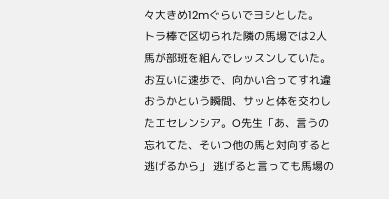々大きめ12mぐらいでヨシとした。
トラ棒で区切られた隣の馬場では2人馬が部班を組んでレッスンしていた。お互いに速歩で、向かい合ってすれ違おうかという瞬間、サッと体を交わしたエセレンシア。O先生「あ、言うの忘れてた、そいつ他の馬と対向すると逃げるから」 逃げると言っても馬場の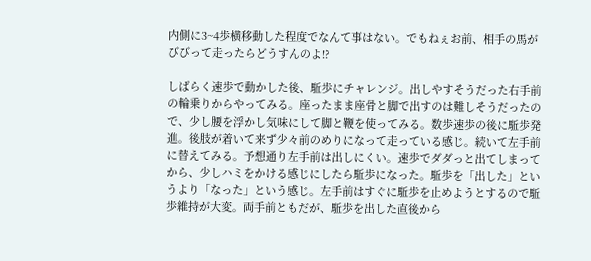内側に3~4歩横移動した程度でなんて事はない。でもねぇお前、相手の馬がびびって走ったらどうすんのよ!?

しばらく速歩で動かした後、駈歩にチャレンジ。出しやすそうだった右手前の輪乗りからやってみる。座ったまま座骨と脚で出すのは難しそうだったので、少し腰を浮かし気味にして脚と鞭を使ってみる。数歩速歩の後に駈歩発進。後肢が着いて来ず少々前のめりになって走っている感じ。続いて左手前に替えてみる。予想通り左手前は出しにくい。速歩でダダっと出てしまってから、少しハミをかける感じにしたら駈歩になった。駈歩を「出した」というより「なった」という感じ。左手前はすぐに駈歩を止めようとするので駈歩維持が大変。両手前ともだが、駈歩を出した直後から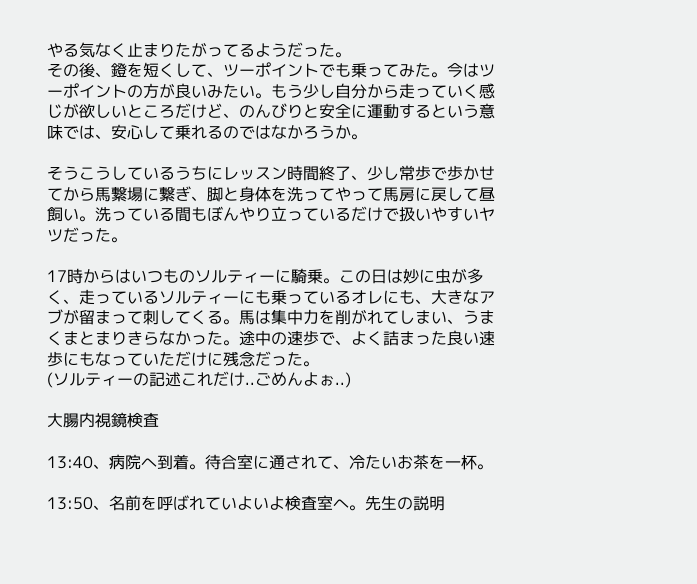やる気なく止まりたがってるようだった。
その後、鐙を短くして、ツーポイントでも乗ってみた。今はツーポイントの方が良いみたい。もう少し自分から走っていく感じが欲しいところだけど、のんびりと安全に運動するという意味では、安心して乗れるのではなかろうか。

そうこうしているうちにレッスン時間終了、少し常歩で歩かせてから馬繋場に繋ぎ、脚と身体を洗ってやって馬房に戻して昼飼い。洗っている間もぼんやり立っているだけで扱いやすいヤツだった。

17時からはいつものソルティーに騎乗。この日は妙に虫が多く、走っているソルティーにも乗っているオレにも、大きなアブが留まって刺してくる。馬は集中力を削がれてしまい、うまくまとまりきらなかった。途中の速歩で、よく詰まった良い速歩にもなっていただけに残念だった。
(ソルティーの記述これだけ..ごめんよぉ..)

大腸内視鏡検査

13:40、病院へ到着。待合室に通されて、冷たいお茶を一杯。

13:50、名前を呼ばれていよいよ検査室へ。先生の説明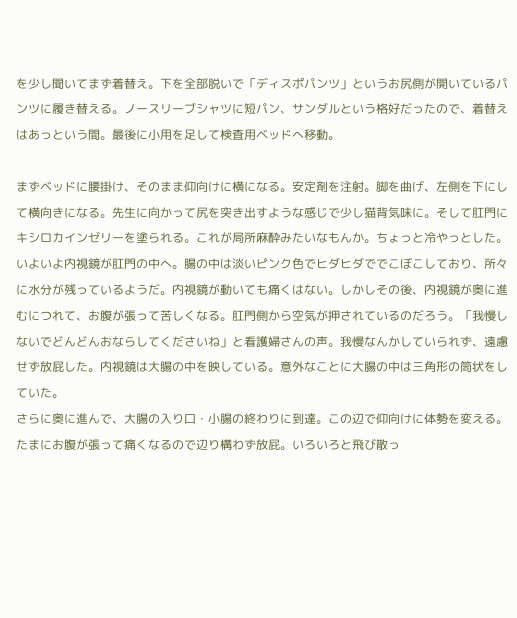を少し聞いてまず着替え。下を全部脱いで「ディスポパンツ」というお尻側が開いているパンツに履き替える。ノースリーブシャツに短パン、サンダルという格好だったので、着替えはあっという間。最後に小用を足して検査用ベッドへ移動。

まずベッドに腰掛け、そのまま仰向けに横になる。安定剤を注射。脚を曲げ、左側を下にして横向きになる。先生に向かって尻を突き出すような感じで少し猫背気味に。そして肛門にキシロカインゼリーを塗られる。これが局所麻酔みたいなもんか。ちょっと冷やっとした。
いよいよ内視鏡が肛門の中へ。腸の中は淡いピンク色でヒダヒダででこぼこしており、所々に水分が残っているようだ。内視鏡が動いても痛くはない。しかしその後、内視鏡が奥に進むにつれて、お腹が張って苦しくなる。肛門側から空気が押されているのだろう。「我慢しないでどんどんおならしてくださいね」と看護婦さんの声。我慢なんかしていられず、遠慮せず放屁した。内視鏡は大腸の中を映している。意外なことに大腸の中は三角形の筒状をしていた。
さらに奥に進んで、大腸の入り口・小腸の終わりに到達。この辺で仰向けに体勢を変える。たまにお腹が張って痛くなるので辺り構わず放屁。いろいろと飛び散っ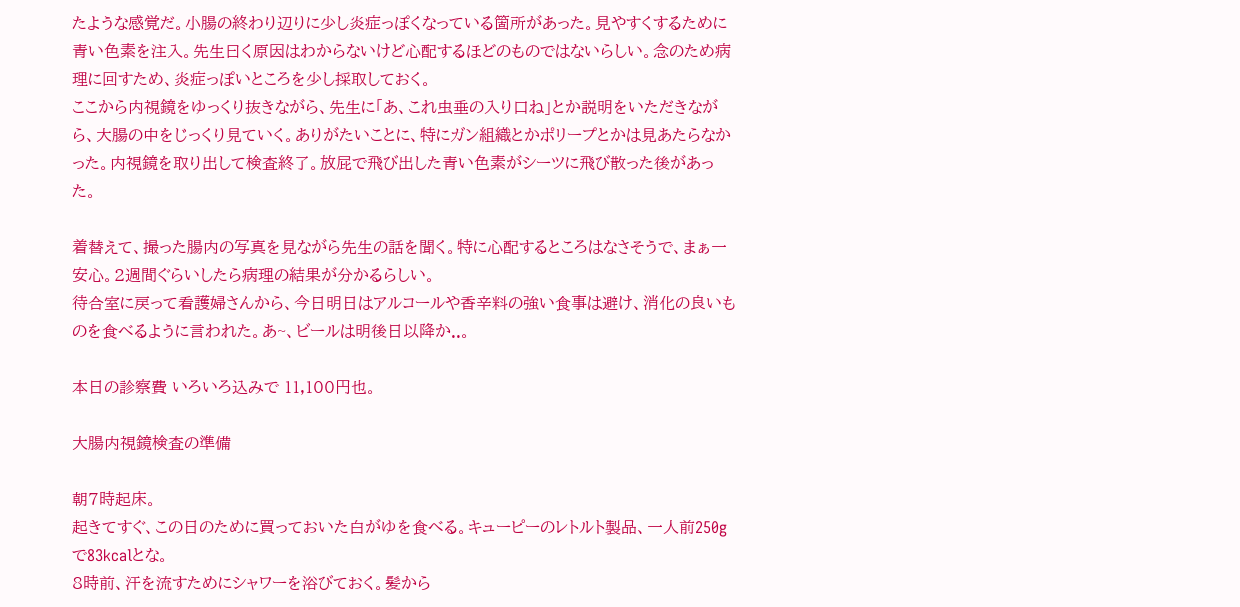たような感覚だ。小腸の終わり辺りに少し炎症っぽくなっている箇所があった。見やすくするために青い色素を注入。先生曰く原因はわからないけど心配するほどのものではないらしい。念のため病理に回すため、炎症っぽいところを少し採取しておく。
ここから内視鏡をゆっくり抜きながら、先生に「あ、これ虫垂の入り口ね」とか説明をいただきながら、大腸の中をじっくり見ていく。ありがたいことに、特にガン組織とかポリープとかは見あたらなかった。内視鏡を取り出して検査終了。放屁で飛び出した青い色素がシーツに飛び散った後があった。

着替えて、撮った腸内の写真を見ながら先生の話を聞く。特に心配するところはなさそうで、まぁ一安心。2週間ぐらいしたら病理の結果が分かるらしい。
待合室に戻って看護婦さんから、今日明日はアルコールや香辛料の強い食事は避け、消化の良いものを食べるように言われた。あ~、ビールは明後日以降か..。

本日の診察費 いろいろ込みで 11,100円也。

大腸内視鏡検査の準備

朝7時起床。
起きてすぐ、この日のために買っておいた白がゆを食べる。キューピーのレトルト製品、一人前250gで83kcalとな。
8時前、汗を流すためにシャワーを浴びておく。髪から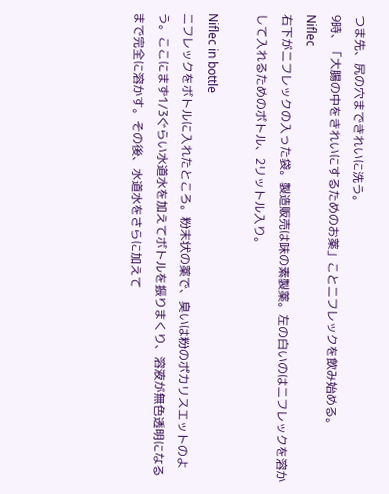つま先、尻の穴まできれいに洗う。
9時、「大腸の中をきれいにするためのお薬」ことニフレックを飲み始める。
Niflec
右下がニフレックの入った袋。製造販売は味の素製薬。左の白いのはニフレックを溶かして入れるためのボトル、2リットル入り。

Niflec in bottle
ニフレックをボトルに入れたところ。粉末状の薬で、臭いは粉のポカリスエットのよう。ここにまず1/3ぐらい水道水を加えてボトルを振りまくり、溶液が無色透明になるまで完全に溶かす。その後、水道水をさらに加えて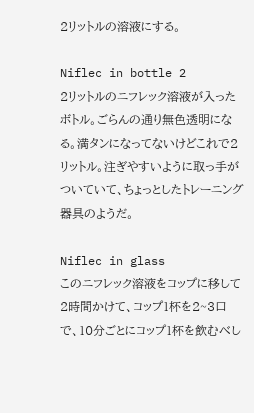2リットルの溶液にする。

Niflec in bottle 2
2リットルのニフレック溶液が入ったボトル。ごらんの通り無色透明になる。満タンになってないけどこれで2リットル。注ぎやすいように取っ手がついていて、ちょっとしたトレーニング器具のようだ。

Niflec in glass
このニフレック溶液をコップに移して2時間かけて、コップ1杯を2~3口で、10分ごとにコップ1杯を飲むべし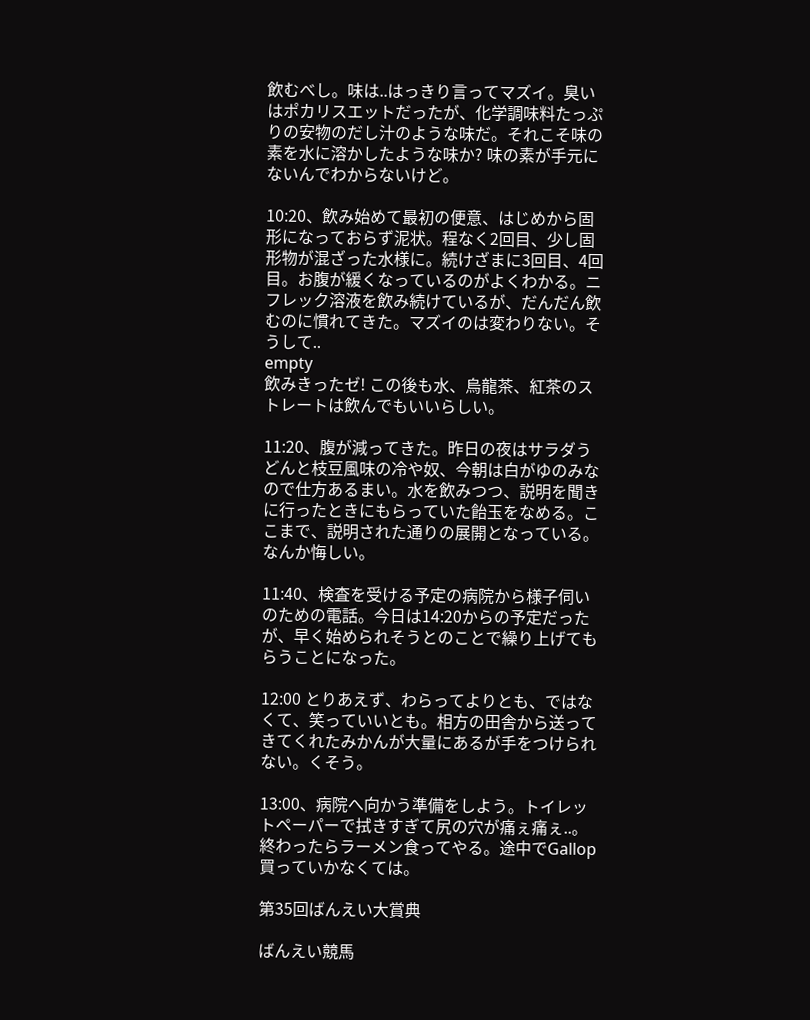飲むべし。味は..はっきり言ってマズイ。臭いはポカリスエットだったが、化学調味料たっぷりの安物のだし汁のような味だ。それこそ味の素を水に溶かしたような味か? 味の素が手元にないんでわからないけど。

10:20、飲み始めて最初の便意、はじめから固形になっておらず泥状。程なく2回目、少し固形物が混ざった水様に。続けざまに3回目、4回目。お腹が緩くなっているのがよくわかる。ニフレック溶液を飲み続けているが、だんだん飲むのに慣れてきた。マズイのは変わりない。そうして..
empty
飲みきったゼ! この後も水、烏龍茶、紅茶のストレートは飲んでもいいらしい。

11:20、腹が減ってきた。昨日の夜はサラダうどんと枝豆風味の冷や奴、今朝は白がゆのみなので仕方あるまい。水を飲みつつ、説明を聞きに行ったときにもらっていた飴玉をなめる。ここまで、説明された通りの展開となっている。なんか悔しい。

11:40、検査を受ける予定の病院から様子伺いのための電話。今日は14:20からの予定だったが、早く始められそうとのことで繰り上げてもらうことになった。

12:00 とりあえず、わらってよりとも、ではなくて、笑っていいとも。相方の田舎から送ってきてくれたみかんが大量にあるが手をつけられない。くそう。

13:00、病院へ向かう準備をしよう。トイレットペーパーで拭きすぎて尻の穴が痛ぇ痛ぇ..。終わったらラーメン食ってやる。途中でGallop買っていかなくては。

第35回ばんえい大賞典

ばんえい競馬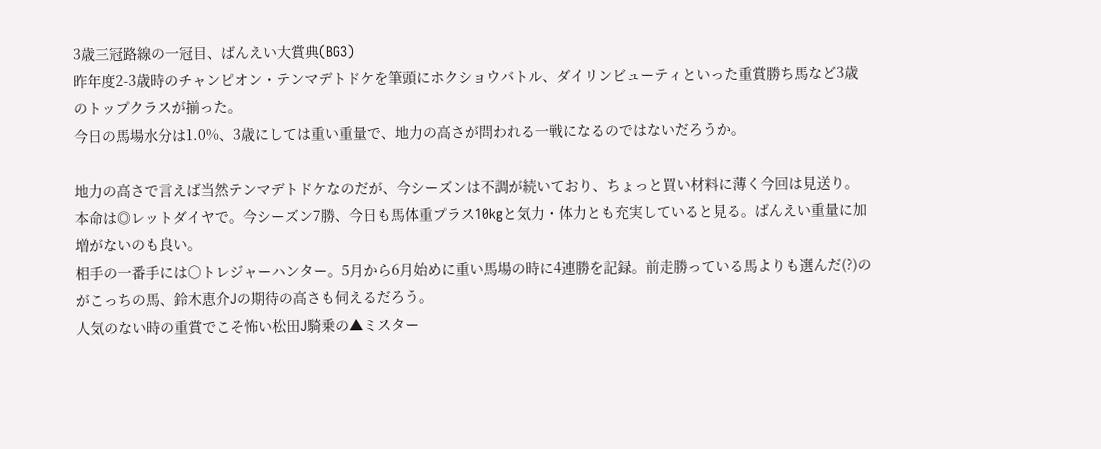3歳三冠路線の一冠目、ばんえい大賞典(BG3)
昨年度2-3歳時のチャンピオン・テンマデトドケを筆頭にホクショウバトル、ダイリンビューティといった重賞勝ち馬など3歳のトップクラスが揃った。
今日の馬場水分は1.0%、3歳にしては重い重量で、地力の高さが問われる一戦になるのではないだろうか。

地力の高さで言えば当然テンマデトドケなのだが、今シーズンは不調が続いており、ちょっと買い材料に薄く今回は見送り。
本命は◎レットダイヤで。今シーズン7勝、今日も馬体重プラス10kgと気力・体力とも充実していると見る。ばんえい重量に加増がないのも良い。
相手の一番手には○トレジャーハンター。5月から6月始めに重い馬場の時に4連勝を記録。前走勝っている馬よりも選んだ(?)のがこっちの馬、鈴木恵介Jの期待の高さも伺えるだろう。
人気のない時の重賞でこそ怖い松田J騎乗の▲ミスター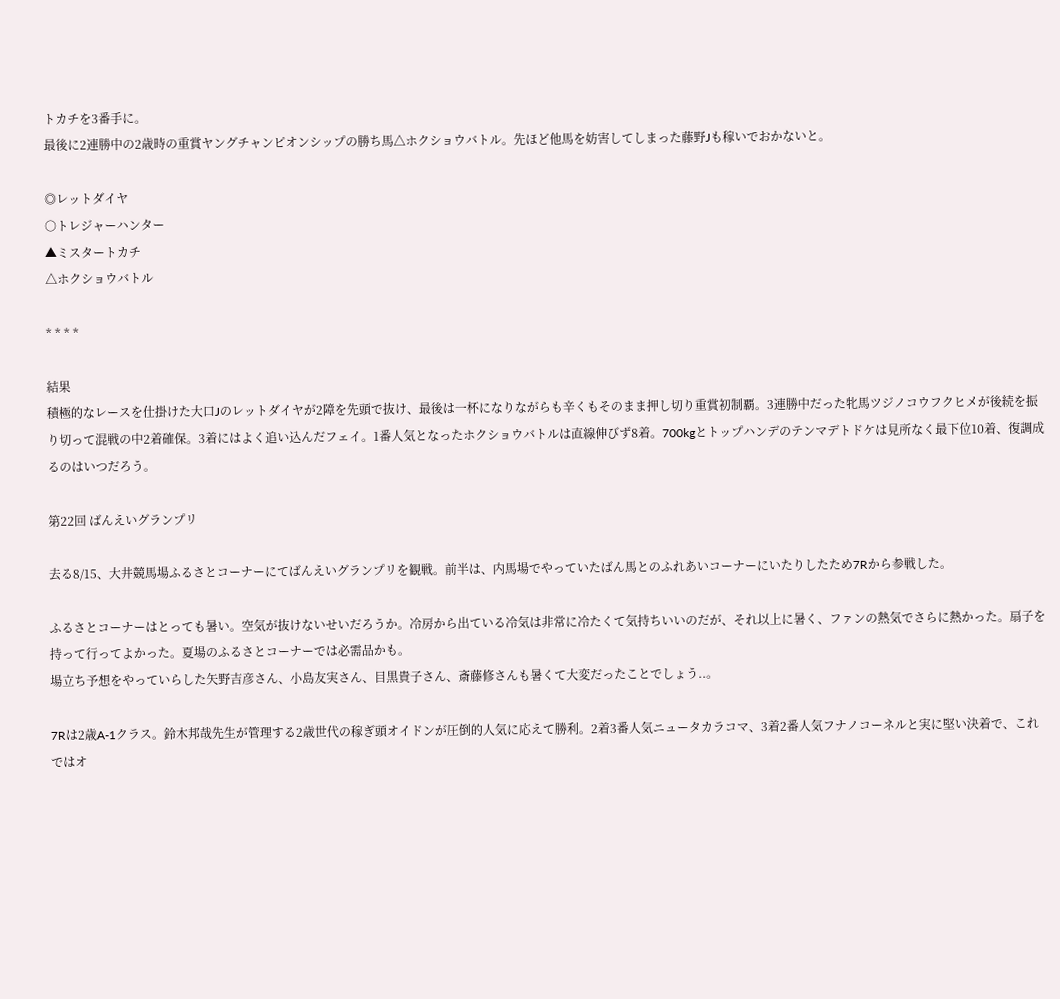トカチを3番手に。
最後に2連勝中の2歳時の重賞ヤングチャンピオンシップの勝ち馬△ホクショウバトル。先ほど他馬を妨害してしまった藤野Jも稼いでおかないと。

◎レットダイヤ
○トレジャーハンター
▲ミスタートカチ
△ホクショウバトル

* * * *

結果
積極的なレースを仕掛けた大口Jのレットダイヤが2障を先頭で抜け、最後は一杯になりながらも辛くもそのまま押し切り重賞初制覇。3連勝中だった牝馬ツジノコウフクヒメが後続を振り切って混戦の中2着確保。3着にはよく追い込んだフェイ。1番人気となったホクショウバトルは直線伸びず8着。700kgとトップハンデのテンマデトドケは見所なく最下位10着、復調成るのはいつだろう。

第22回 ばんえいグランプリ

去る8/15、大井競馬場ふるさとコーナーにてばんえいグランプリを観戦。前半は、内馬場でやっていたばん馬とのふれあいコーナーにいたりしたため7Rから参戦した。

ふるさとコーナーはとっても暑い。空気が抜けないせいだろうか。冷房から出ている冷気は非常に冷たくて気持ちいいのだが、それ以上に暑く、ファンの熱気でさらに熱かった。扇子を持って行ってよかった。夏場のふるさとコーナーでは必需品かも。
場立ち予想をやっていらした矢野吉彦さん、小島友実さん、目黒貴子さん、斎藤修さんも暑くて大変だったことでしょう..。

7Rは2歳A-1クラス。鈴木邦哉先生が管理する2歳世代の稼ぎ頭オイドンが圧倒的人気に応えて勝利。2着3番人気ニュータカラコマ、3着2番人気フナノコーネルと実に堅い決着で、これではオ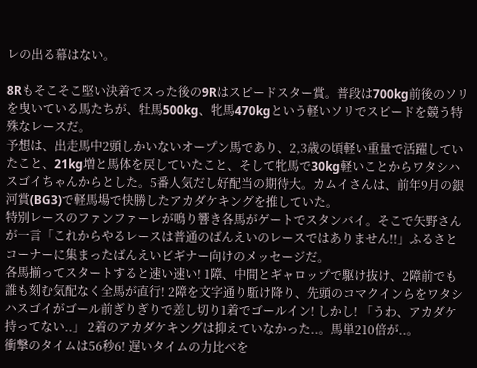レの出る幕はない。

8Rもそこそこ堅い決着でスった後の9Rはスピードスター賞。普段は700kg前後のソリを曳いている馬たちが、牡馬500kg、牝馬470kgという軽いソリでスピードを競う特殊なレースだ。
予想は、出走馬中2頭しかいないオープン馬であり、2,3歳の頃軽い重量で活躍していたこと、21kg増と馬体を戻していたこと、そして牝馬で30kg軽いことからワタシハスゴイちゃんからとした。5番人気だし好配当の期待大。カムイさんは、前年9月の銀河賞(BG3)で軽馬場で快勝したアカダケキングを推していた。
特別レースのファンファーレが鳴り響き各馬がゲートでスタンバイ。そこで矢野さんが一言「これからやるレースは普通のばんえいのレースではありません!!」ふるさとコーナーに集まったばんえいビギナー向けのメッセージだ。
各馬揃ってスタートすると速い速い! 1障、中間とギャロップで駆け抜け、2障前でも誰も刻む気配なく全馬が直行! 2障を文字通り駈け降り、先頭のコマクインらをワタシハスゴイがゴール前ぎりぎりで差し切り1着でゴールイン! しかし! 「うわ、アカダケ持ってない..」 2着のアカダケキングは抑えていなかった..。馬単210倍が..。
衝撃のタイムは56秒6! 遅いタイムの力比べを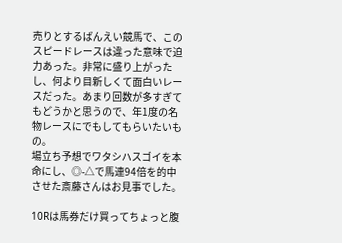売りとするばんえい競馬で、このスピードレースは違った意味で迫力あった。非常に盛り上がったし、何より目新しくて面白いレースだった。あまり回数が多すぎてもどうかと思うので、年1度の名物レースにでもしてもらいたいもの。
場立ち予想でワタシハスゴイを本命にし、◎-△で馬連94倍を的中させた斎藤さんはお見事でした。

10Rは馬券だけ買ってちょっと腹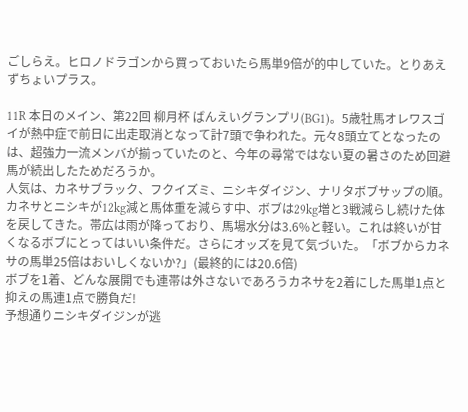ごしらえ。ヒロノドラゴンから買っておいたら馬単9倍が的中していた。とりあえずちょいプラス。

11R 本日のメイン、第22回 柳月杯 ばんえいグランプリ(BG1)。5歳牡馬オレワスゴイが熱中症で前日に出走取消となって計7頭で争われた。元々8頭立てとなったのは、超強力一流メンバが揃っていたのと、今年の尋常ではない夏の暑さのため回避馬が続出したためだろうか。
人気は、カネサブラック、フクイズミ、ニシキダイジン、ナリタボブサップの順。カネサとニシキが12kg減と馬体重を減らす中、ボブは29kg増と3戦減らし続けた体を戻してきた。帯広は雨が降っており、馬場水分は3.6%と軽い。これは終いが甘くなるボブにとってはいい条件だ。さらにオッズを見て気づいた。「ボブからカネサの馬単25倍はおいしくないか?」(最終的には20.6倍)
ボブを1着、どんな展開でも連帯は外さないであろうカネサを2着にした馬単1点と抑えの馬連1点で勝負だ!
予想通りニシキダイジンが逃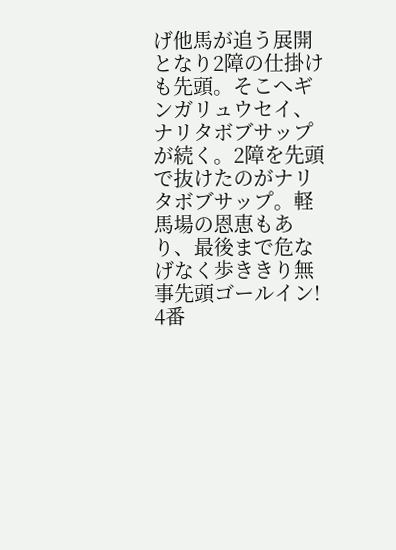げ他馬が追う展開となり2障の仕掛けも先頭。そこへギンガリュウセイ、ナリタボブサップが続く。2障を先頭で抜けたのがナリタボブサップ。軽馬場の恩恵もあり、最後まで危なげなく歩ききり無事先頭ゴールイン! 4番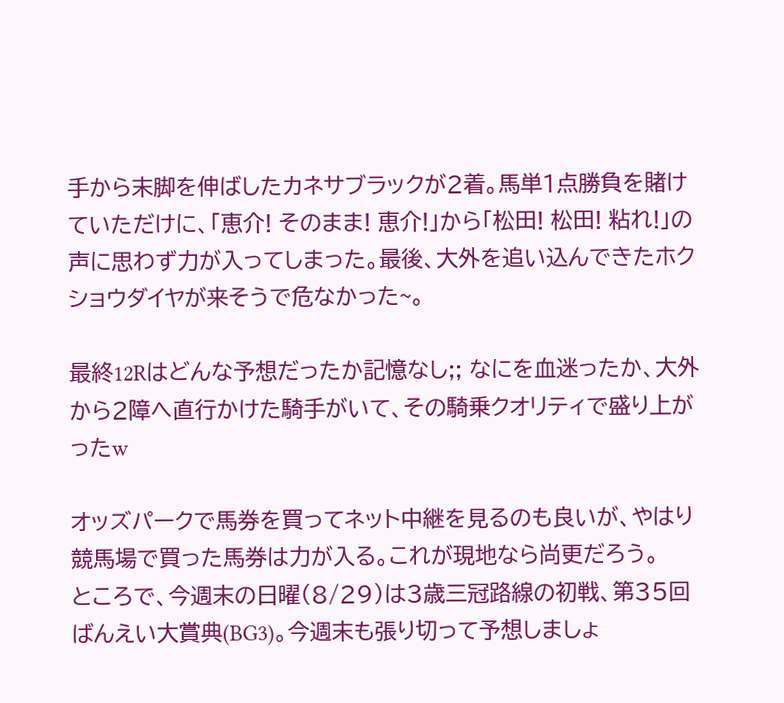手から末脚を伸ばしたカネサブラックが2着。馬単1点勝負を賭けていただけに、「恵介! そのまま! 恵介!」から「松田! 松田! 粘れ!」の声に思わず力が入ってしまった。最後、大外を追い込んできたホクショウダイヤが来そうで危なかった~。

最終12Rはどんな予想だったか記憶なし;; なにを血迷ったか、大外から2障へ直行かけた騎手がいて、その騎乗クオリティで盛り上がったw

オッズパークで馬券を買ってネット中継を見るのも良いが、やはり競馬場で買った馬券は力が入る。これが現地なら尚更だろう。
ところで、今週末の日曜(8/29)は3歳三冠路線の初戦、第35回ばんえい大賞典(BG3)。今週末も張り切って予想しましょ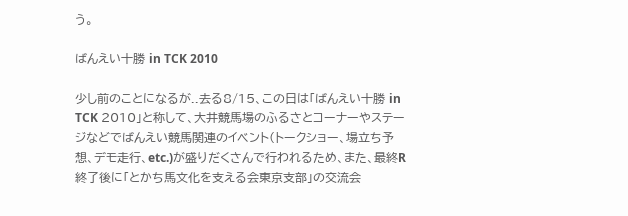う。

ばんえい十勝 in TCK 2010

少し前のことになるが..去る8/15、この日は「ばんえい十勝 in TCK 2010」と称して、大井競馬場のふるさとコーナーやステージなどでばんえい競馬関連のイベント(トークショー、場立ち予想、デモ走行、etc.)が盛りだくさんで行われるため、また、最終R終了後に「とかち馬文化を支える会東京支部」の交流会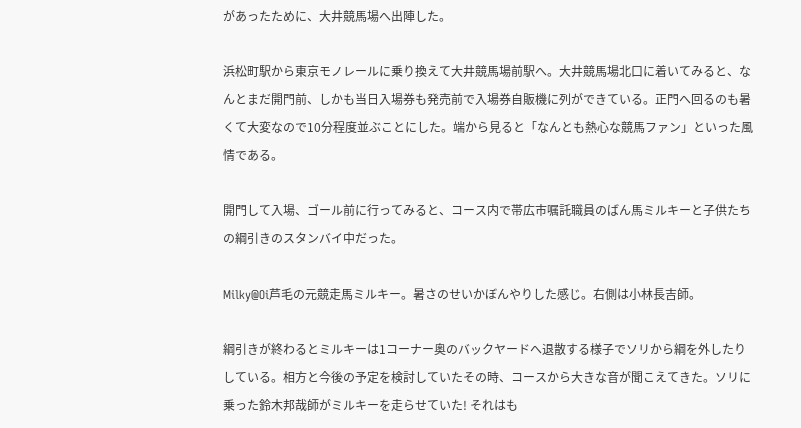があったために、大井競馬場へ出陣した。

浜松町駅から東京モノレールに乗り換えて大井競馬場前駅へ。大井競馬場北口に着いてみると、なんとまだ開門前、しかも当日入場券も発売前で入場券自販機に列ができている。正門へ回るのも暑くて大変なので10分程度並ぶことにした。端から見ると「なんとも熱心な競馬ファン」といった風情である。

開門して入場、ゴール前に行ってみると、コース内で帯広市嘱託職員のばん馬ミルキーと子供たちの綱引きのスタンバイ中だった。

Milky@Oi芦毛の元競走馬ミルキー。暑さのせいかぼんやりした感じ。右側は小林長吉師。

綱引きが終わるとミルキーは1コーナー奥のバックヤードへ退散する様子でソリから綱を外したりしている。相方と今後の予定を検討していたその時、コースから大きな音が聞こえてきた。ソリに乗った鈴木邦哉師がミルキーを走らせていた! それはも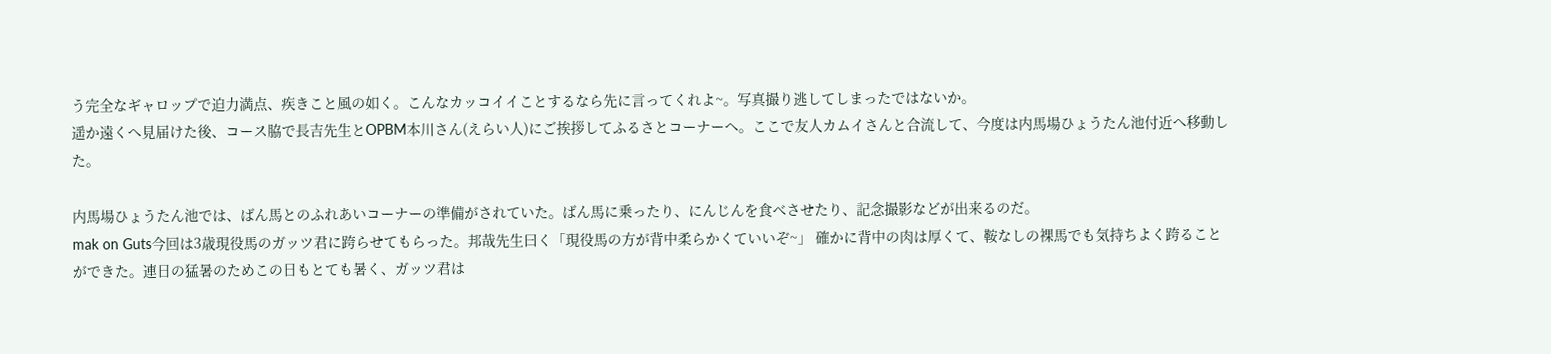う完全なギャロップで迫力満点、疾きこと風の如く。こんなカッコイイことするなら先に言ってくれよ~。写真撮り逃してしまったではないか。
遥か遠くへ見届けた後、コース脇で長吉先生とOPBM本川さん(えらい人)にご挨拶してふるさとコーナーへ。ここで友人カムイさんと合流して、今度は内馬場ひょうたん池付近へ移動した。

内馬場ひょうたん池では、ばん馬とのふれあいコーナーの準備がされていた。ばん馬に乗ったり、にんじんを食べさせたり、記念撮影などが出来るのだ。
mak on Guts今回は3歳現役馬のガッツ君に跨らせてもらった。邦哉先生曰く「現役馬の方が背中柔らかくていいぞ~」 確かに背中の肉は厚くて、鞍なしの裸馬でも気持ちよく跨ることができた。連日の猛暑のためこの日もとても暑く、ガッツ君は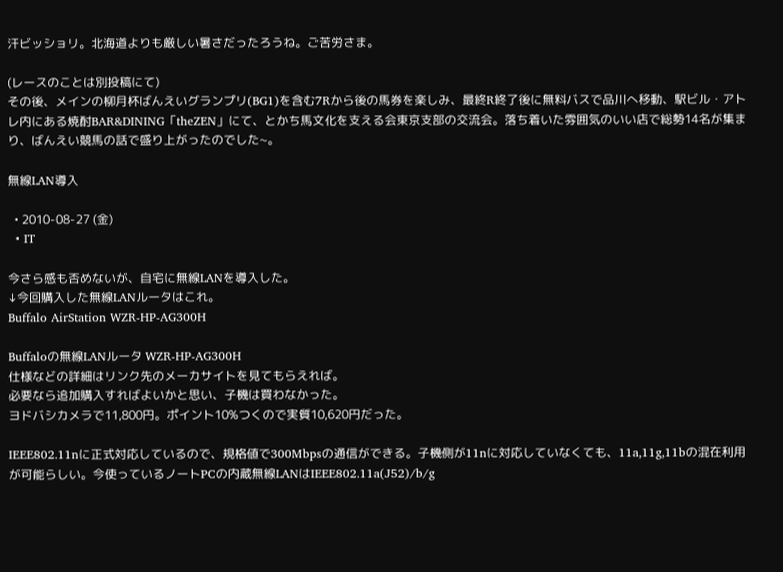汗ビッショリ。北海道よりも厳しい暑さだったろうね。ご苦労さま。

(レースのことは別投稿にて)
その後、メインの柳月杯ばんえいグランプリ(BG1)を含む7Rから後の馬券を楽しみ、最終R終了後に無料バスで品川へ移動、駅ビル・アトレ内にある焼酎BAR&DINING「theZEN」にて、とかち馬文化を支える会東京支部の交流会。落ち着いた雰囲気のいい店で総勢14名が集まり、ばんえい競馬の話で盛り上がったのでした~。

無線LAN導入

  • 2010-08-27 (金)
  • IT

今さら感も否めないが、自宅に無線LANを導入した。
↓今回購入した無線LANルータはこれ。
Buffalo AirStation WZR-HP-AG300H

Buffaloの無線LANルータ WZR-HP-AG300H
仕様などの詳細はリンク先のメーカサイトを見てもらえれば。
必要なら追加購入すればよいかと思い、子機は買わなかった。
ヨドバシカメラで11,800円。ポイント10%つくので実質10,620円だった。

IEEE802.11nに正式対応しているので、規格値で300Mbpsの通信ができる。子機側が11nに対応していなくても、11a,11g,11bの混在利用が可能らしい。今使っているノートPCの内蔵無線LANはIEEE802.11a(J52)/b/g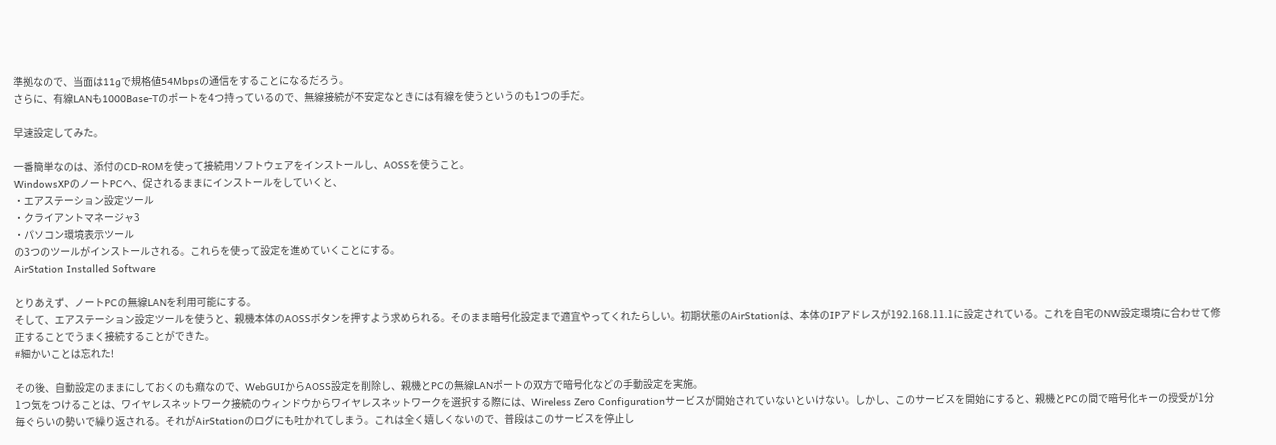準拠なので、当面は11gで規格値54Mbpsの通信をすることになるだろう。
さらに、有線LANも1000Base-Tのポートを4つ持っているので、無線接続が不安定なときには有線を使うというのも1つの手だ。

早速設定してみた。

一番簡単なのは、添付のCD-ROMを使って接続用ソフトウェアをインストールし、AOSSを使うこと。
WindowsXPのノートPCへ、促されるままにインストールをしていくと、
・エアステーション設定ツール
・クライアントマネージャ3
・パソコン環境表示ツール
の3つのツールがインストールされる。これらを使って設定を進めていくことにする。
AirStation Installed Software

とりあえず、ノートPCの無線LANを利用可能にする。
そして、エアステーション設定ツールを使うと、親機本体のAOSSボタンを押すよう求められる。そのまま暗号化設定まで適宜やってくれたらしい。初期状態のAirStationは、本体のIPアドレスが192.168.11.1に設定されている。これを自宅のNW設定環境に合わせて修正することでうまく接続することができた。
#細かいことは忘れた!

その後、自動設定のままにしておくのも癪なので、WebGUIからAOSS設定を削除し、親機とPCの無線LANポートの双方で暗号化などの手動設定を実施。
1つ気をつけることは、ワイヤレスネットワーク接続のウィンドウからワイヤレスネットワークを選択する際には、Wireless Zero Configurationサービスが開始されていないといけない。しかし、このサービスを開始にすると、親機とPCの間で暗号化キーの授受が1分毎ぐらいの勢いで繰り返される。それがAirStationのログにも吐かれてしまう。これは全く嬉しくないので、普段はこのサービスを停止し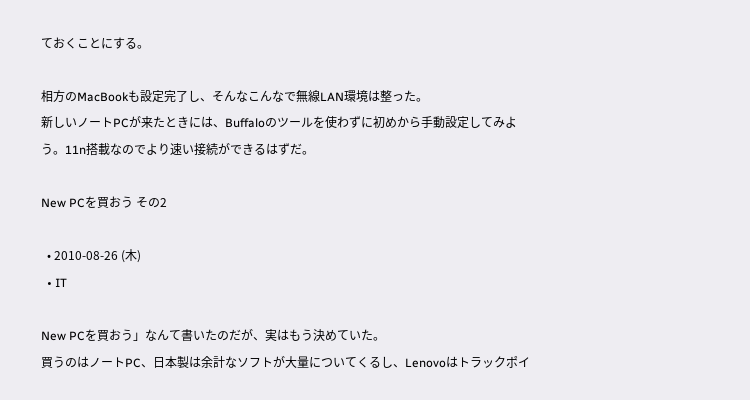ておくことにする。

相方のMacBookも設定完了し、そんなこんなで無線LAN環境は整った。
新しいノートPCが来たときには、Buffaloのツールを使わずに初めから手動設定してみよう。11n搭載なのでより速い接続ができるはずだ。

New PCを買おう その2

  • 2010-08-26 (木)
  • IT

New PCを買おう」なんて書いたのだが、実はもう決めていた。
買うのはノートPC、日本製は余計なソフトが大量についてくるし、Lenovoはトラックポイ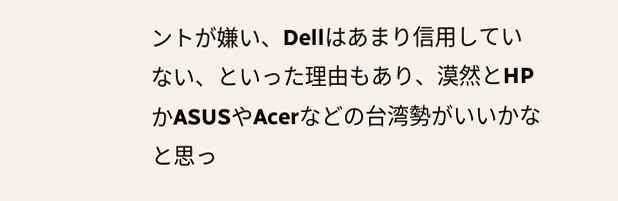ントが嫌い、Dellはあまり信用していない、といった理由もあり、漠然とHPかASUSやAcerなどの台湾勢がいいかなと思っ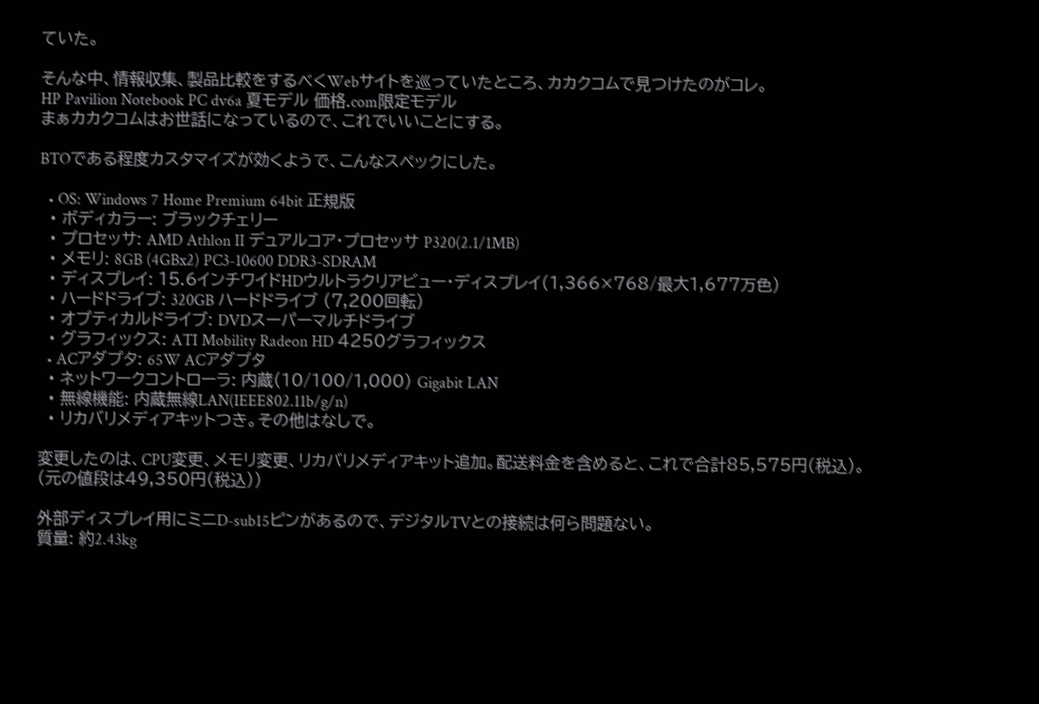ていた。

そんな中、情報収集、製品比較をするべくWebサイトを巡っていたところ、カカクコムで見つけたのがコレ。
HP Pavilion Notebook PC dv6a 夏モデル 価格.com限定モデル
まぁカカクコムはお世話になっているので、これでいいことにする。

BTOである程度カスタマイズが効くようで、こんなスペックにした。

  • OS: Windows 7 Home Premium 64bit 正規版
  • ボディカラー: ブラックチェリー
  • プロセッサ: AMD Athlon II デュアルコア・プロセッサ P320(2.1/1MB)
  • メモリ: 8GB (4GBx2) PC3-10600 DDR3-SDRAM
  • ディスプレイ: 15.6インチワイドHDウルトラクリアビュー・ディスプレイ(1,366×768/最大1,677万色)
  • ハードドライブ: 320GB ハードドライブ (7,200回転)
  • オプティカルドライブ: DVDスーパーマルチドライブ
  • グラフィックス: ATI Mobility Radeon HD 4250グラフィックス
  • ACアダプタ: 65W ACアダプタ
  • ネットワークコントローラ: 内蔵(10/100/1,000) Gigabit LAN
  • 無線機能: 内蔵無線LAN(IEEE802.11b/g/n)
  • リカバリメディアキットつき。その他はなしで。

変更したのは、CPU変更、メモリ変更、リカバリメディアキット追加。配送料金を含めると、これで合計85,575円(税込)。
(元の値段は49,350円(税込))

外部ディスプレイ用にミニD-sub15ピンがあるので、デジタルTVとの接続は何ら問題ない。
質量: 約2.43kg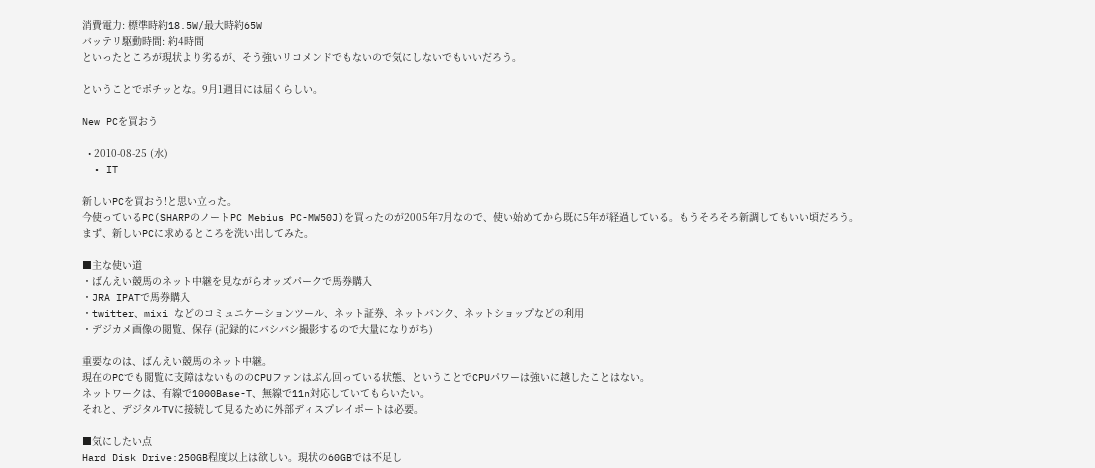消費電力: 標準時約18.5W/最大時約65W
バッテリ駆動時間: 約4時間
といったところが現状より劣るが、そう強いリコメンドでもないので気にしないでもいいだろう。

ということでポチッとな。9月1週目には届くらしい。

New PCを買おう

  • 2010-08-25 (水)
  • IT

新しいPCを買おう!と思い立った。
今使っているPC(SHARPのノートPC Mebius PC-MW50J)を買ったのが2005年7月なので、使い始めてから既に5年が経過している。もうそろそろ新調してもいい頃だろう。
まず、新しいPCに求めるところを洗い出してみた。

■主な使い道
・ばんえい競馬のネット中継を見ながらオッズパークで馬券購入
・JRA IPATで馬券購入
・twitter、mixi などのコミュニケーションツール、ネット証券、ネットバンク、ネットショップなどの利用
・デジカメ画像の閲覧、保存 (記録的にバシバシ撮影するので大量になりがち)

重要なのは、ばんえい競馬のネット中継。
現在のPCでも閲覧に支障はないもののCPUファンはぶん回っている状態、ということでCPUパワーは強いに越したことはない。
ネットワークは、有線で1000Base-T、無線で11n対応していてもらいたい。
それと、デジタルTVに接続して見るために外部ディスプレイポートは必要。

■気にしたい点
Hard Disk Drive:250GB程度以上は欲しい。現状の60GBでは不足し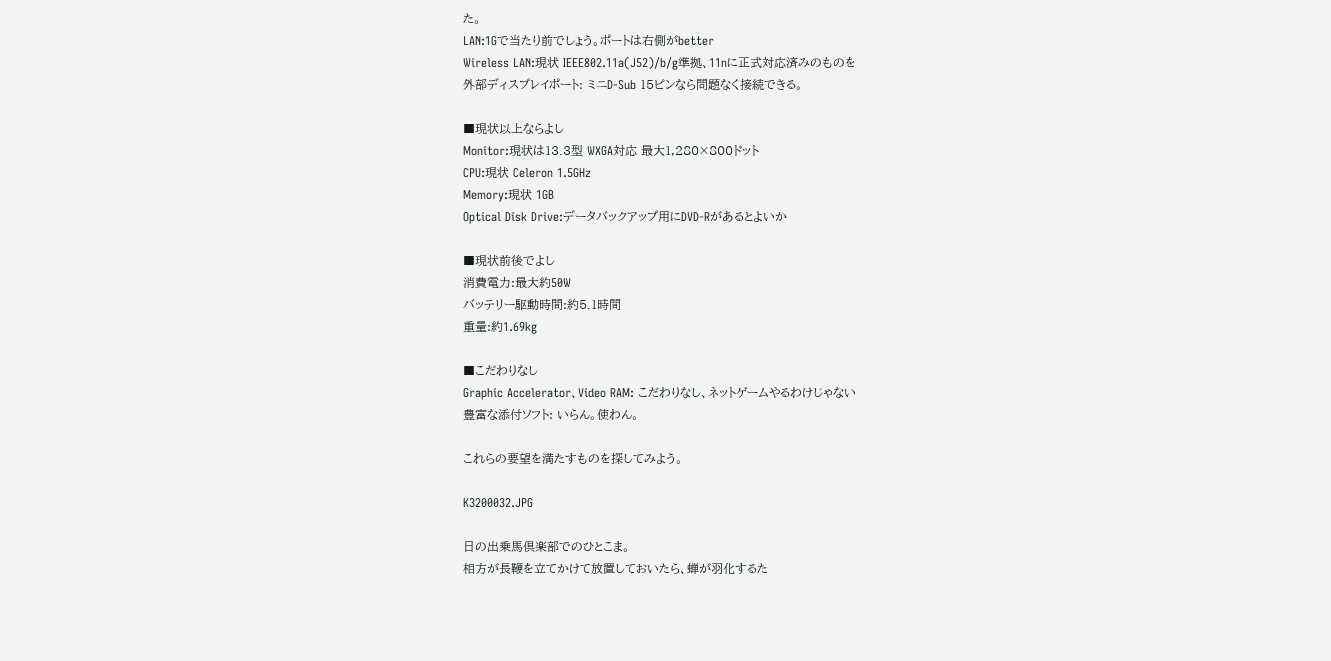た。
LAN:1Gで当たり前でしょう。ポートは右側がbetter
Wireless LAN:現状 IEEE802.11a(J52)/b/g準拠、11nに正式対応済みのものを
外部ディスプレイポート: ミニD-Sub 15ピンなら問題なく接続できる。

■現状以上ならよし
Monitor:現状は13.3型 WXGA対応 最大1,280×800ドット
CPU:現状 Celeron 1.5GHz
Memory:現状 1GB
Optical Disk Drive:データバックアップ用にDVD-Rがあるとよいか

■現状前後でよし
消費電力:最大約50W
バッテリー駆動時間:約5.1時間
重量:約1.69kg

■こだわりなし
Graphic Accelerator、Video RAM: こだわりなし、ネットゲームやるわけじゃない
豊富な添付ソフト: いらん。使わん。

これらの要望を満たすものを探してみよう。

K3200032.JPG

日の出乗馬倶楽部でのひとこま。
相方が長鞭を立てかけて放置しておいたら、蝉が羽化するた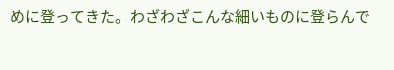めに登ってきた。わざわざこんな細いものに登らんで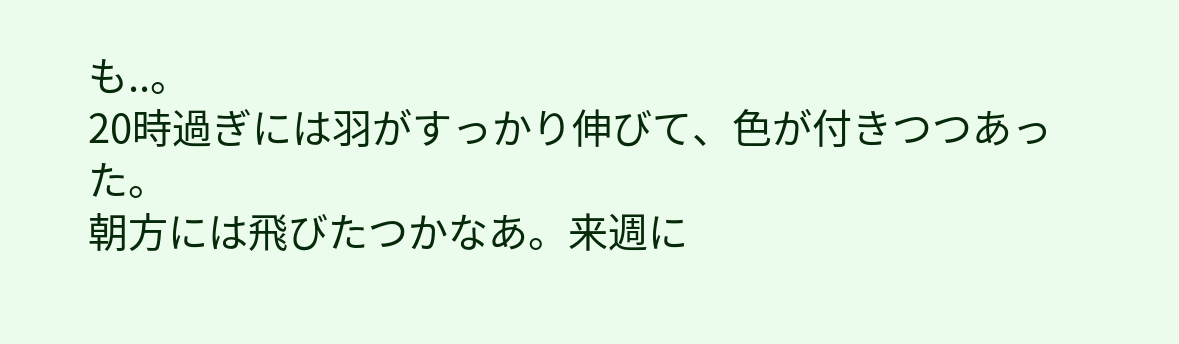も..。
20時過ぎには羽がすっかり伸びて、色が付きつつあった。
朝方には飛びたつかなあ。来週に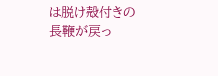は脱け殻付きの長鞭が戻っ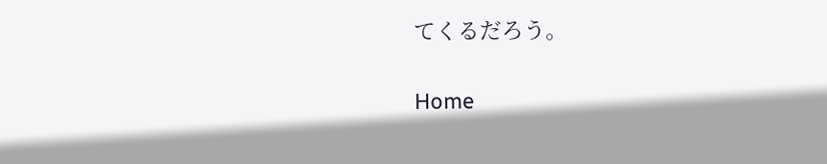てくるだろう。

Home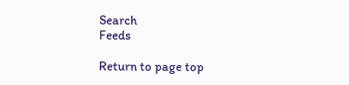Search
Feeds

Return to page top